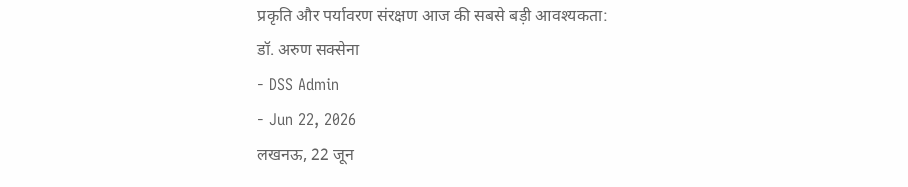प्रकृति और पर्यावरण संरक्षण आज की सबसे बड़ी आवश्यकता: डॉ. अरुण सक्सेना
- DSS Admin
- Jun 22, 2026
लखनऊ, 22 जून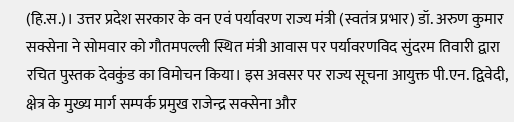(हि.स.)। उत्तर प्रदेश सरकार के वन एवं पर्यावरण राज्य मंत्री (स्वतंत्र प्रभार) डॉ. अरुण कुमार सक्सेना ने सोमवार को गौतमपल्ली स्थित मंत्री आवास पर पर्यावरणविद सुंदरम तिवारी द्वारा रचित पुस्तक देवकुंड का विमोचन किया। इस अवसर पर राज्य सूचना आयुक्त पी.एन. द्विवेदी, क्षेत्र के मुख्य मार्ग सम्पर्क प्रमुख राजेन्द्र सक्सेना और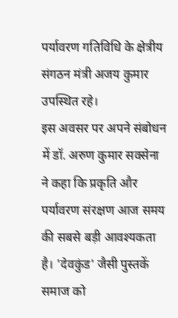पर्यावरण गतिविधि के क्षेत्रीय संगठन मंत्री अजय कुमार उपस्थित रहे।
इस अवसर पर अपने संबोधन में डॉ. अरुण कुमार सक्सेना ने कहा कि प्रकृति और पर्यावरण संरक्षण आज समय की सबसे बड़ी आवश्यकता है। 'देवकुंड' जैसी पुस्तकें समाज को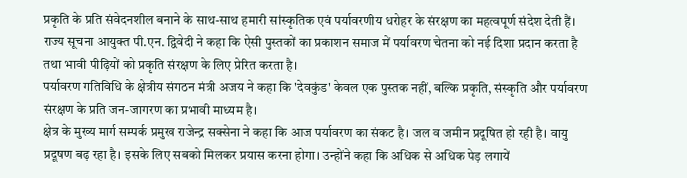प्रकृति के प्रति संवेदनशील बनाने के साथ-साथ हमारी सांस्कृतिक एवं पर्यावरणीय धरोहर के संरक्षण का महत्वपूर्ण संदेश देती हैं।
राज्य सूचना आयुक्त पी.एन. द्विवेदी ने कहा कि ऐसी पुस्तकों का प्रकाशन समाज में पर्यावरण चेतना को नई दिशा प्रदान करता है तथा भावी पीढ़ियों को प्रकृति संरक्षण के लिए प्रेरित करता है।
पर्यावरण गतिविधि के क्षेत्रीय संगठन मंत्री अजय ने कहा कि 'देवकुंड' केवल एक पुस्तक नहीं, बल्कि प्रकृति, संस्कृति और पर्यावरण संरक्षण के प्रति जन-जागरण का प्रभावी माध्यम है।
क्षेत्र के मुख्य मार्ग सम्पर्क प्रमुख राजेन्द्र सक्सेना ने कहा कि आज पर्यावरण का संकट है। जल व जमीन प्रदूषित हो रही है। वायु प्रदूषण बढ़ रहा है। इसके लिए सबको मिलकर प्रयास करना होगा। उन्होंने कहा कि अधिक से अधिक पेड़ लगायें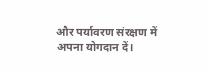और पर्यावरण संरक्षण में अपना योगदान दें।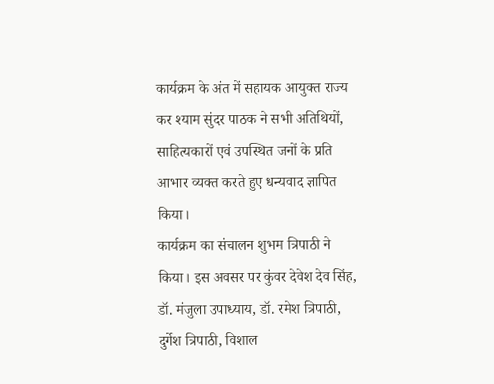कार्यक्रम के अंत में सहायक आयुक्त राज्य कर श्याम सुंदर पाठक ने सभी अतिथियों, साहित्यकारों एवं उपस्थित जनों के प्रति आभार व्यक्त करते हुए धन्यवाद ज्ञापित किया।
कार्यक्रम का संचालन शुभम त्रिपाठी ने किया। इस अवसर पर कुंवर देवेश देव सिंह, डॉ. मंजुला उपाध्याय, डॉ. रमेश त्रिपाठी, दुर्गेश त्रिपाठी, विशाल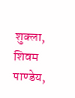शुक्ला, शिवम पाण्डेय,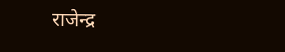राजेन्द्र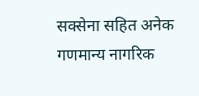सक्सेना सहित अनेक गणमान्य नागरिक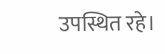उपस्थित रहे।